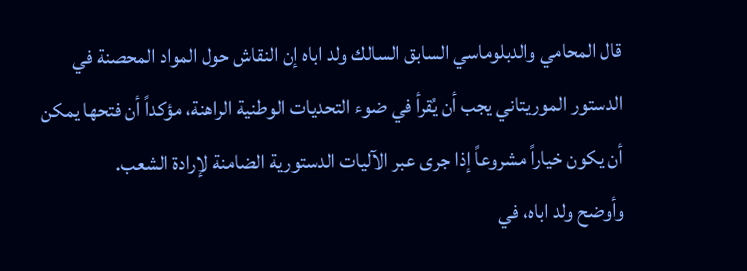قال المحامي والدبلوماسي السابق السالك ولد اباه إن النقاش حول المواد المحصنة في الدستور الموريتاني يجب أن يُقرأ في ضوء التحديات الوطنية الراهنة، مؤكداً أن فتحها يمكن أن يكون خياراً مشروعاً إذا جرى عبر الآليات الدستورية الضامنة لإرادة الشعب.
وأوضح ولد اباه، في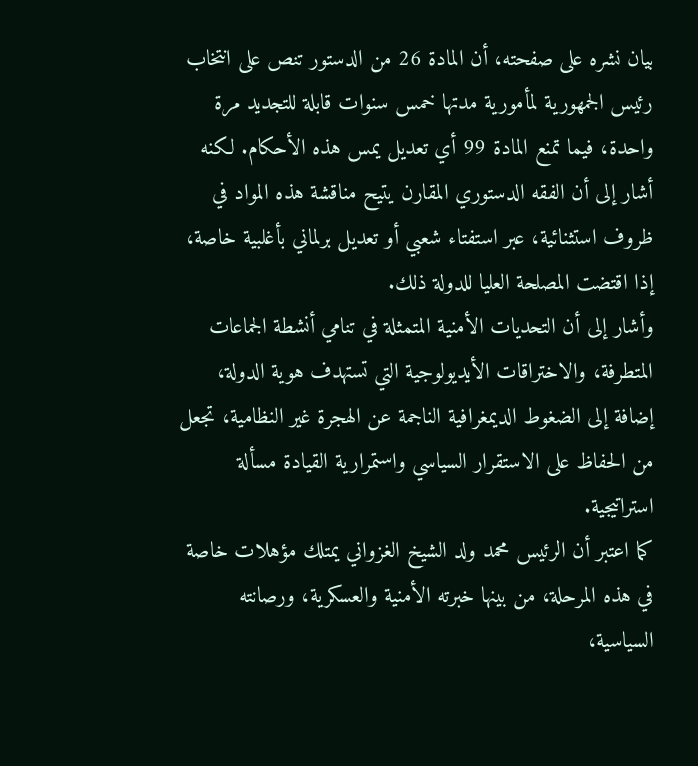بيان نشره على صفحته، أن المادة 26 من الدستور تنص على انتخاب رئيس الجمهورية لمأمورية مدتها خمس سنوات قابلة للتجديد مرة واحدة، فيما تمنع المادة 99 أي تعديل يمس هذه الأحكام. لكنه أشار إلى أن الفقه الدستوري المقارن يتيح مناقشة هذه المواد في ظروف استثنائية، عبر استفتاء شعبي أو تعديل برلماني بأغلبية خاصة، إذا اقتضت المصلحة العليا للدولة ذلك.
وأشار إلى أن التحديات الأمنية المتمثلة في تنامي أنشطة الجماعات المتطرفة، والاختراقات الأيديولوجية التي تستهدف هوية الدولة، إضافة إلى الضغوط الديمغرافية الناجمة عن الهجرة غير النظامية، تجعل من الحفاظ على الاستقرار السياسي واستمرارية القيادة مسألة استراتيجية.
كما اعتبر أن الرئيس محمد ولد الشيخ الغزواني يمتلك مؤهلات خاصة في هذه المرحلة، من بينها خبرته الأمنية والعسكرية، ورصانته السياسية،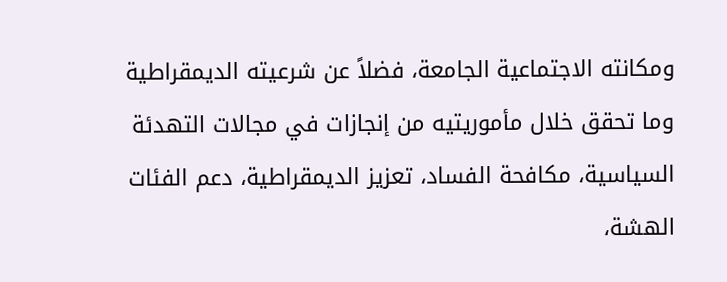ومكانته الاجتماعية الجامعة، فضلاً عن شرعيته الديمقراطية وما تحقق خلال مأموريتيه من إنجازات في مجالات التهدئة السياسية، مكافحة الفساد، تعزيز الديمقراطية، دعم الفئات الهشة،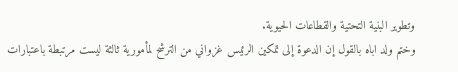وتطوير البنية التحتية والقطاعات الحيوية.
وختم ولد اباه بالقول إن الدعوة إلى تمكين الرئيس غزواني من الترشح لمأمورية ثالثة ليست مرتبطة باعتبارات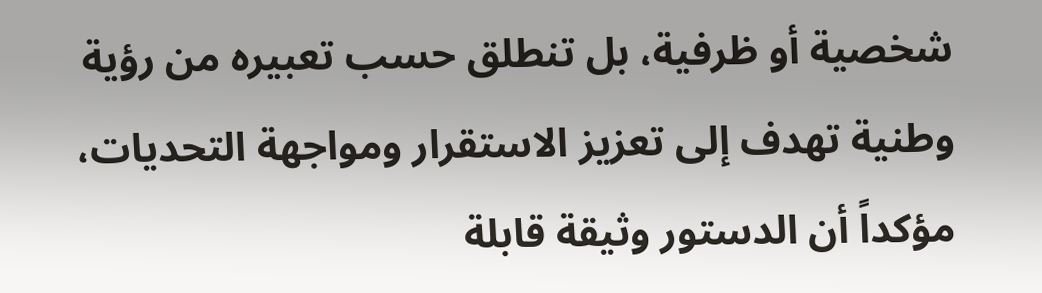شخصية أو ظرفية، بل تنطلق حسب تعبيره من رؤية وطنية تهدف إلى تعزيز الاستقرار ومواجهة التحديات، مؤكداً أن الدستور وثيقة قابلة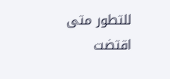للتطور متى اقتضت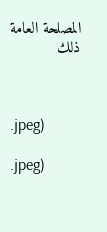المصلحة العامة ذلك



.jpeg)

.jpeg)